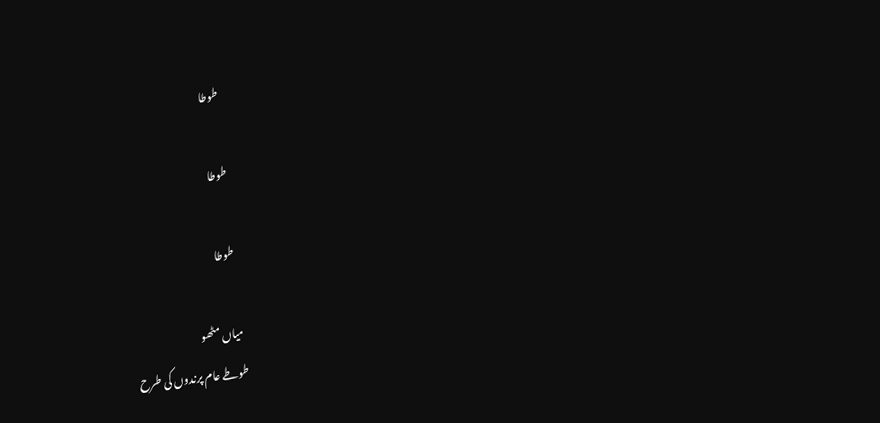طوطا

طوطا

 طوطا

میاں مٹھو
طوطے عام پرندوں کی طرح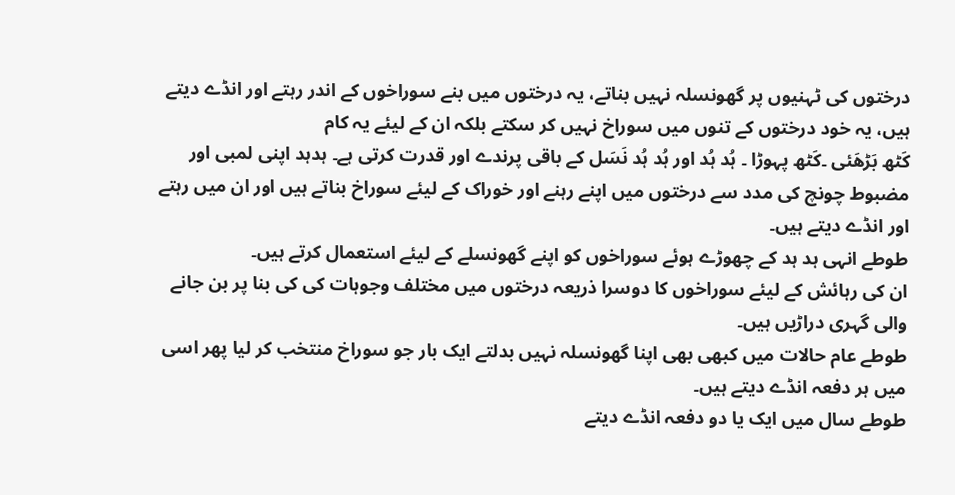درختوں کی ٹہنیوں پر گھونسلہ نہیں بناتے، یہ درختوں میں بنے سوراخوں کے اندر رہتے اور انڈے دیتے ہیں، یہ خود درختوں کے تنوں میں سوراخ نہیں کر سکتے بلکہ ان کے لیئے یہ کام
کَٹھ بَڑھَئی ۔کَٹھ پہوڑا ۔ ہُد ہُد اور ہُد ہُد نَسَل کے باقی پرندے اور قدرت کرتی ہے۔ ہدہد اپنی لمبی اور مضبوط چونچ کی مدد سے درختوں میں اپنے رہنے اور خوراک کے لیئے سوراخ بناتے ہیں اور ان میں رہتے اور انڈے دیتے ہیں۔
طوطے انہی ہد ہد کے چھوڑے ہوئے سوراخوں کو اپنے گھونسلے کے لیئے استعمال کرتے ہیں۔
ان کی رہائش کے لیئے سوراخوں کا دوسرا ذریعہ درختوں میں مختلف وجوہات کی کی بنا پر بن جانے والی گہری دراڑیں ہیں۔
طوطے عام حالات میں کبھی بھی اپنا گھونسلہ نہیں بدلتے ایک بار جو سوراخ منتخب کر لیا پھر اسی میں ہر دفعہ انڈے دیتے ہیں۔
طوطے سال میں ایک یا دو دفعہ انڈے دیتے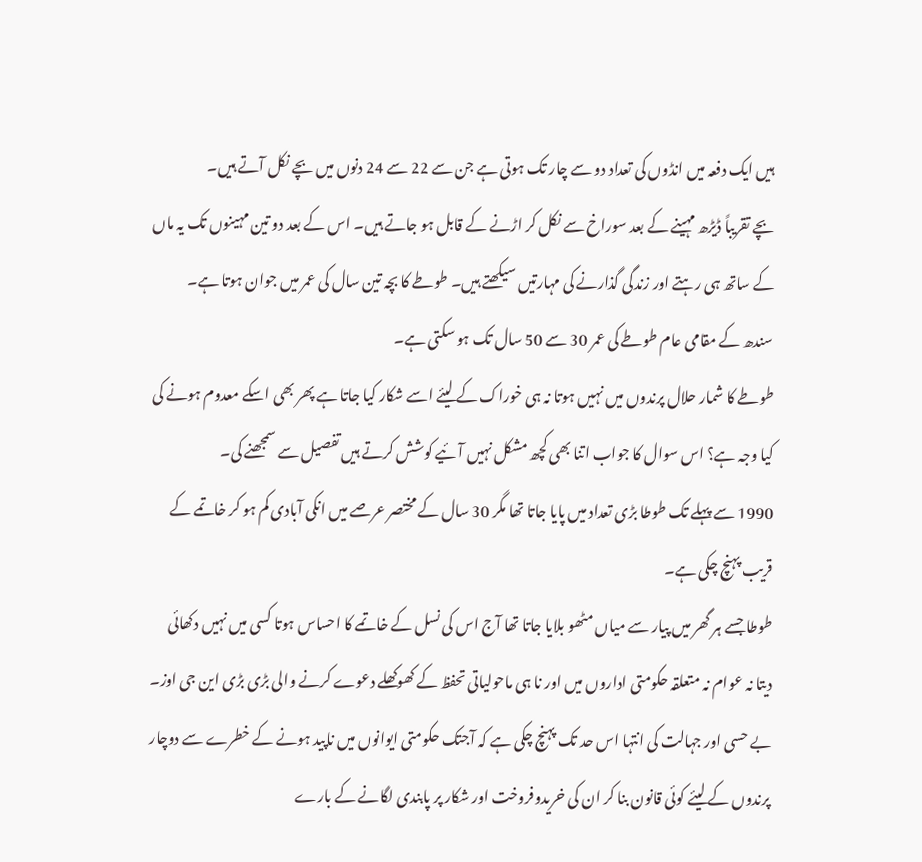ہیں ایک دفعہ میں انڈوں کی تعداد دو سے چار تک ہوتی ہے جن سے 22 سے 24 دنوں میں بچے نکل آتے ہیں۔
بچے تقریباً ڈیڑھ مہینے کے بعد سوراخ سے نکل کر اڑنے کے قابل ہو جاتے ہیں۔ اس کے بعد دو تین مہینوں تک یہ ماں کے ساتھ ہی رہتے اور زندگی گذارنے کی مہارتیں سیکھتے ہیں۔ طوطے کا بچہ تین سال کی عمر میں جوان ہوتا ہے۔
سندھ کے مقامی عام طوطے کی عمر 30 سے 50 سال تک ہو سکتی ہے۔
طوطے کا شمار حلال پرندوں میں نہیں ہوتا نہ ہی خوراک کے لیئے اسے شکار کیا جاتا ہے پھر بھی اسکے معدوم ہونے کی کیا وجہ ہے؟ اس سوال کا جواب اتنا بھی کچھ مشکل نہیں آئیے کوشش کرتے ہیں تفصیل سے سمجھنے کی۔
1990 سے پہلے تک طوطا بڑی تعداد میں پایا جاتا تھا مگر 30 سال کے مختصر عرصے میں انکی آبادی کم ہو کر خاتمے کے قریب پہنچ چکی ہے۔
طوطا جسے ہر گھر میں پیار سے میاں مٹھو بلایا جاتا تھا آج اس کی نسل کے خاتمے کا احساس ہوتا کسی میں نہیں دکھائی دیتا نہ عوام نہ متعلقہ حکومتی اداروں میں اور نا ہی ماحولیاتی تحفظ کے کھوکھلے دعوے کرنے والی بڑی بڑی این جی اوز۔ بے حسی اور جہالت کی انتہا اس حد تک پہنچ چکی ہے کہ آجتک حکومتی ایوانوں میں ناپید ہونے کے خطرے سے دوچار پرندوں کے لیئے کوئی قانون بنا کر ان کی خریدوفروخت اور شکار پر پابندی لگانے کے بارے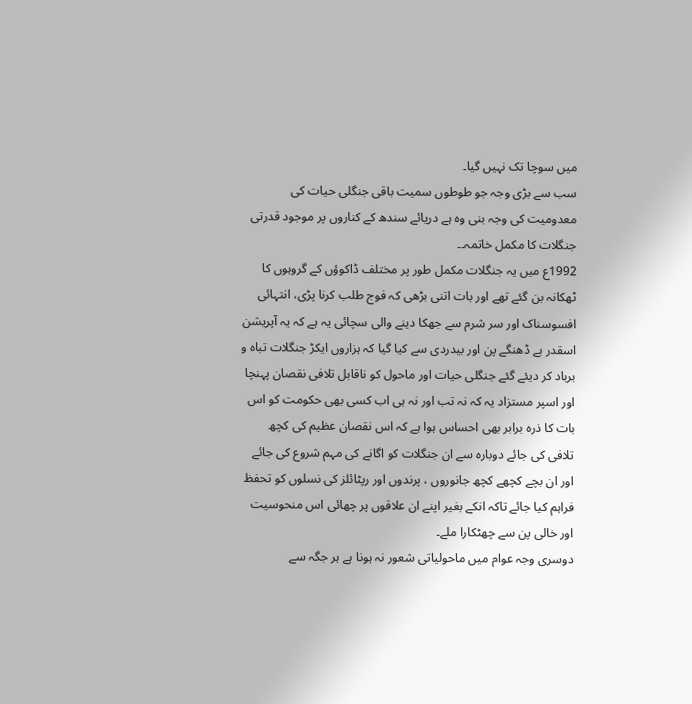میں سوچا تک نہیں گیا۔
سب سے بڑی وجہ جو طوطوں سمیت باقی جنگلی حیات کی معدومیت کی وجہ بنی وہ ہے دریائے سندھ کے کناروں پر موجود قدرتی جنگلات کا مکمل خاتمہ۔۔
1992ع میں یہ جنگلات مکمل طور پر مختلف ڈاکوؤں کے گروہوں کا ٹھکانہ بن گئے تھے اور بات اتنی بڑھی کہ فوج طلب کرنا پڑی، انتہائی افسوسناک اور سر شرم سے جھکا دینے والی سچائی یہ ہے کہ یہ آپریشن اسقدر بے ڈھنگے پن اور بیدردی سے کیا گیا کہ ہزاروں ایکڑ جنگلات تباہ و برباد کر دیئے گئے جنگلی حیات اور ماحول کو ناقابل تلافی نقصان پہنچا اور اسپر مستزاد یہ کہ نہ تب اور نہ ہی اب کسی بھی حکومت کو اس بات کا ذرہ برابر بھی احساس ہوا ہے کہ اس نقصان عظیم کی کچھ تلافی کی جائے دوبارہ سے ان جنگلات کو اگانے کی مہم شروع کی جائے اور ان بچے کچھے کچھ جانوروں ، پرندوں اور رپٹائلز کی نسلوں کو تحفظ فراہم کیا جائے تاکہ انکے بغیر اپنے ان علاقوں پر چھائی اس منحوسیت اور خالی پن سے چھٹکارا ملے۔
دوسری وجہ عوام میں ماحولیاتی شعور نہ ہونا ہے ہر جگہ سے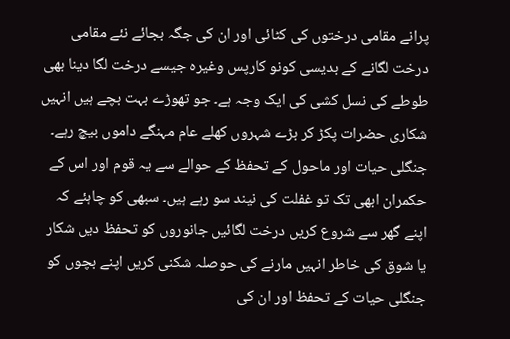پرانے مقامی درختوں کی کٹائی اور ان کی جگہ بجائے نئے مقامی درخت لگانے کے بدیسی کونو کارپس وغیرہ جیسے درخت لگا دینا بھی طوطے کی نسل کشی کی ایک وجہ ہے۔ جو تھوڑے بہت بچے ہیں انہیں شکاری حضرات پکڑ کر بڑے شہروں کھلے عام مہنگے داموں بیچ رہے۔
جنگلی حیات اور ماحول کے تحفظ کے حوالے سے یہ قوم اور اس کے حکمران ابھی تک تو غفلت کی نیند سو رہے ہیں۔ سبھی کو چاہئے کہ اپنے گھر سے شروع کریں درخت لگائیں جانوروں کو تحفظ دیں شکار یا شوق کی خاطر انہیں مارنے کی حوصلہ شکنی کریں اپنے بچوں کو جنگلی حیات کے تحفظ اور ان کی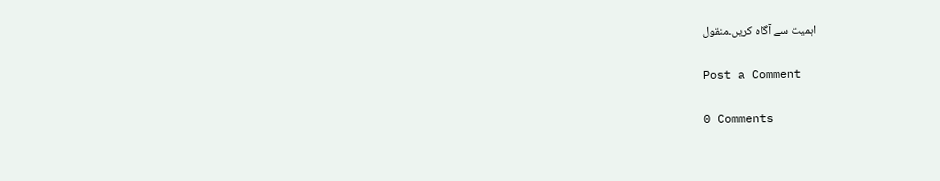اہمیت سے آگاہ کریں۔منقول

Post a Comment

0 Comments